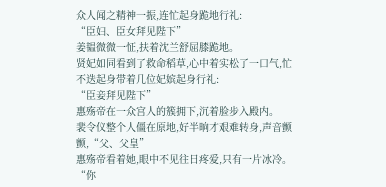众人闻之精神一振,连忙起身跪地行礼:
“臣妇、臣女拜见陛下”
姜韫微微一怔,扶着沈兰舒屈膝跪地。
贤妃如同看到了救命稻草,心中着实松了一口气,忙不迭起身带着几位妃嫔起身行礼:
“臣妾拜见陛下”
惠殇帝在一众宫人的簇拥下,沉着脸步入殿内。
裴令仪整个人僵在原地,好半晌才艰难转身,声音颤颤,“父、父皇”
惠殇帝看着她,眼中不见往日疼爱,只有一片冰冷。
“你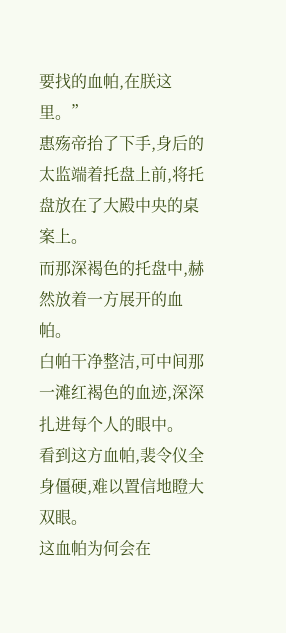要找的血帕,在朕这里。”
惠殇帝抬了下手,身后的太监端着托盘上前,将托盘放在了大殿中央的桌案上。
而那深褐色的托盘中,赫然放着一方展开的血帕。
白帕干净整洁,可中间那一滩红褐色的血迹,深深扎进每个人的眼中。
看到这方血帕,裴令仪全身僵硬,难以置信地瞪大双眼。
这血帕为何会在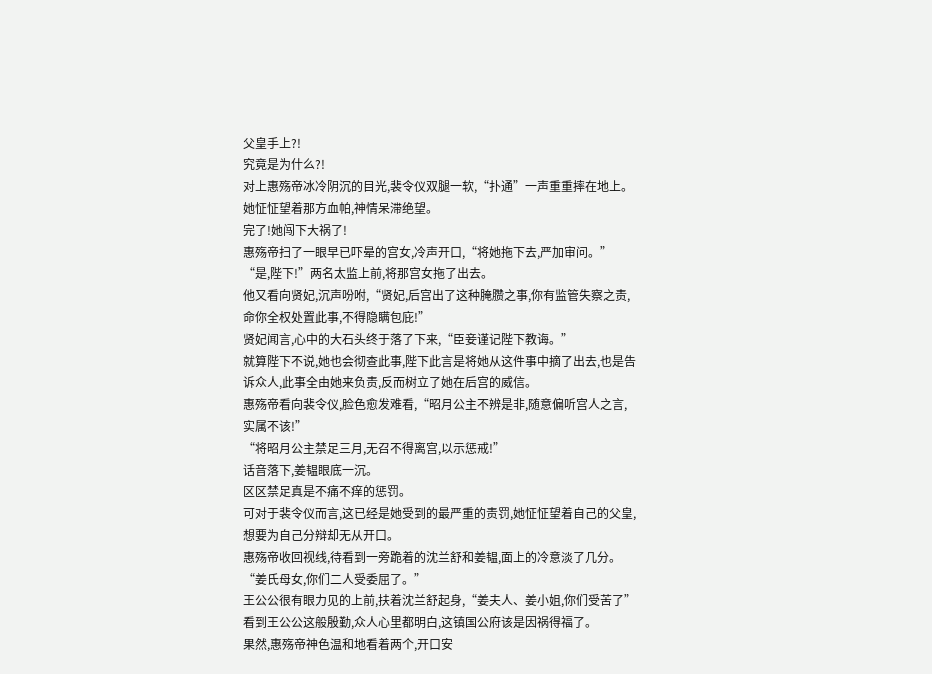父皇手上?!
究竟是为什么?!
对上惠殇帝冰冷阴沉的目光,裴令仪双腿一软,“扑通”一声重重摔在地上。
她怔怔望着那方血帕,神情呆滞绝望。
完了!她闯下大祸了!
惠殇帝扫了一眼早已吓晕的宫女,冷声开口,“将她拖下去,严加审问。”
“是,陛下!”两名太监上前,将那宫女拖了出去。
他又看向贤妃,沉声吩咐,“贤妃,后宫出了这种腌臜之事,你有监管失察之责,命你全权处置此事,不得隐瞒包庇!”
贤妃闻言,心中的大石头终于落了下来,“臣妾谨记陛下教诲。”
就算陛下不说,她也会彻查此事,陛下此言是将她从这件事中摘了出去,也是告诉众人,此事全由她来负责,反而树立了她在后宫的威信。
惠殇帝看向裴令仪,脸色愈发难看,“昭月公主不辨是非,随意偏听宫人之言,实属不该!”
“将昭月公主禁足三月,无召不得离宫,以示惩戒!”
话音落下,姜韫眼底一沉。
区区禁足真是不痛不痒的惩罚。
可对于裴令仪而言,这已经是她受到的最严重的责罚,她怔怔望着自己的父皇,想要为自己分辩却无从开口。
惠殇帝收回视线,待看到一旁跪着的沈兰舒和姜韫,面上的冷意淡了几分。
“姜氏母女,你们二人受委屈了。”
王公公很有眼力见的上前,扶着沈兰舒起身,“姜夫人、姜小姐,你们受苦了”
看到王公公这般殷勤,众人心里都明白,这镇国公府该是因祸得福了。
果然,惠殇帝神色温和地看着两个,开口安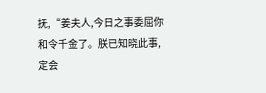抚,“姜夫人,今日之事委屈你和令千金了。朕已知晓此事,定会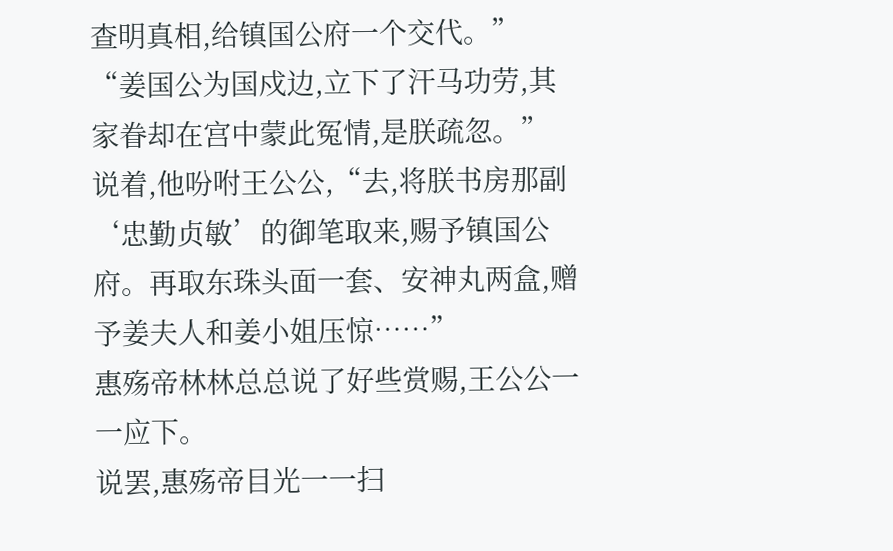查明真相,给镇国公府一个交代。”
“姜国公为国戍边,立下了汗马功劳,其家眷却在宫中蒙此冤情,是朕疏忽。”
说着,他吩咐王公公,“去,将朕书房那副‘忠勤贞敏’的御笔取来,赐予镇国公府。再取东珠头面一套、安神丸两盒,赠予姜夫人和姜小姐压惊……”
惠殇帝林林总总说了好些赏赐,王公公一一应下。
说罢,惠殇帝目光一一扫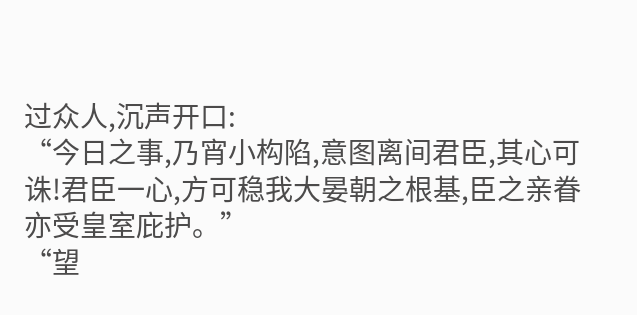过众人,沉声开口:
“今日之事,乃宵小构陷,意图离间君臣,其心可诛!君臣一心,方可稳我大晏朝之根基,臣之亲眷亦受皇室庇护。”
“望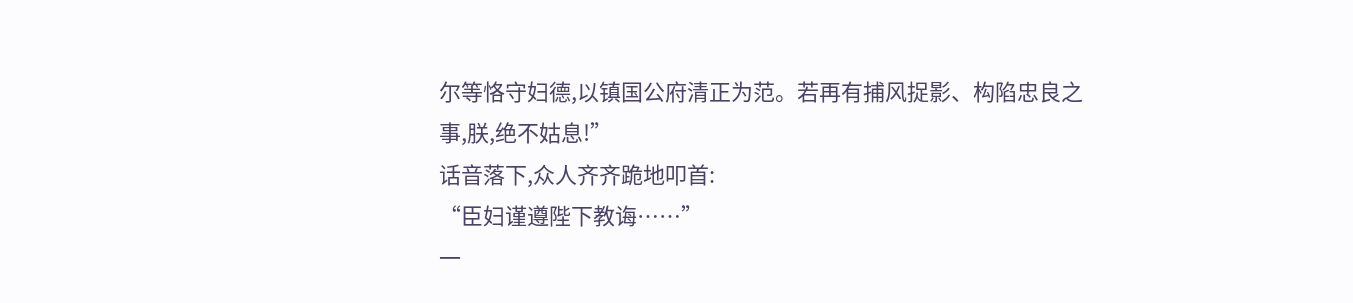尔等恪守妇德,以镇国公府清正为范。若再有捕风捉影、构陷忠良之事,朕,绝不姑息!”
话音落下,众人齐齐跪地叩首:
“臣妇谨遵陛下教诲……”
一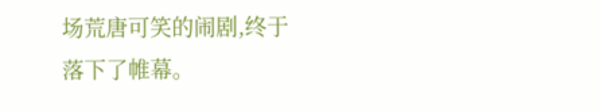场荒唐可笑的闹剧,终于落下了帷幕。